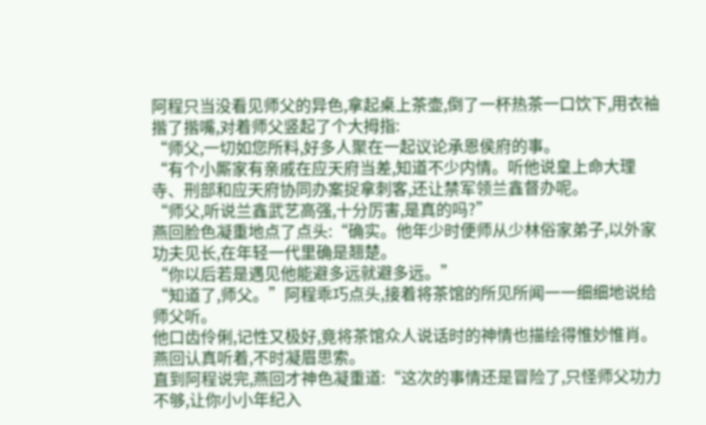阿程只当没看见师父的异色,拿起桌上茶壶,倒了一杯热茶一口饮下,用衣袖揩了揩嘴,对着师父竖起了个大拇指:
“师父,一切如您所料,好多人聚在一起议论承恩侯府的事。
“有个小厮家有亲戚在应天府当差,知道不少内情。听他说皇上命大理寺、刑部和应天府协同办案捉拿刺客,还让禁军领兰鑫督办呢。
“师父,听说兰鑫武艺高强,十分厉害,是真的吗?”
燕回脸色凝重地点了点头:“确实。他年少时便师从少林俗家弟子,以外家功夫见长,在年轻一代里确是翘楚。
“你以后若是遇见他能避多远就避多远。”
“知道了,师父。”阿程乖巧点头,接着将茶馆的所见所闻一一细细地说给师父听。
他口齿伶俐,记性又极好,竟将茶馆众人说话时的神情也描绘得惟妙惟肖。
燕回认真听着,不时凝眉思索。
直到阿程说完,燕回才神色凝重道:“这次的事情还是冒险了,只怪师父功力不够,让你小小年纪入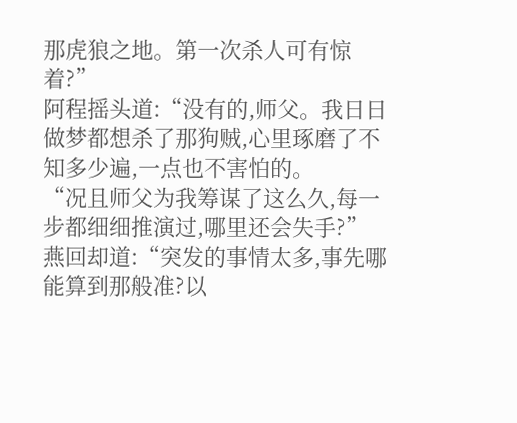那虎狼之地。第一次杀人可有惊着?”
阿程摇头道:“没有的,师父。我日日做梦都想杀了那狗贼,心里琢磨了不知多少遍,一点也不害怕的。
“况且师父为我筹谋了这么久,每一步都细细推演过,哪里还会失手?”
燕回却道:“突发的事情太多,事先哪能算到那般准?以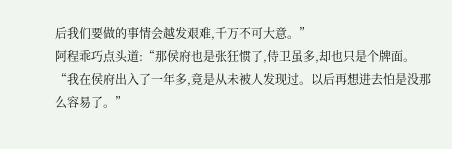后我们要做的事情会越发艰难,千万不可大意。”
阿程乖巧点头道:“那侯府也是张狂惯了,侍卫虽多,却也只是个牌面。
“我在侯府出入了一年多,竟是从未被人发现过。以后再想进去怕是没那么容易了。”